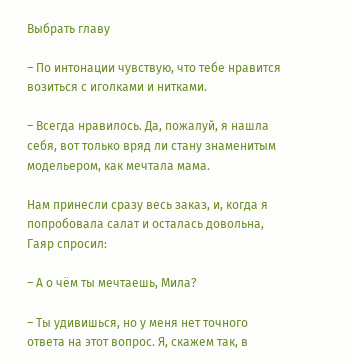Выбрать главу

– По интонации чувствую, что тебе нравится возиться с иголками и нитками.

– Всегда нравилось. Да, пожалуй, я нашла себя, вот только вряд ли стану знаменитым модельером, как мечтала мама.

Нам принесли сразу весь заказ, и, когда я попробовала салат и осталась довольна, Гаяр спросил:

– А о чём ты мечтаешь, Мила?

– Ты удивишься, но у меня нет точного ответа на этот вопрос. Я, скажем так, в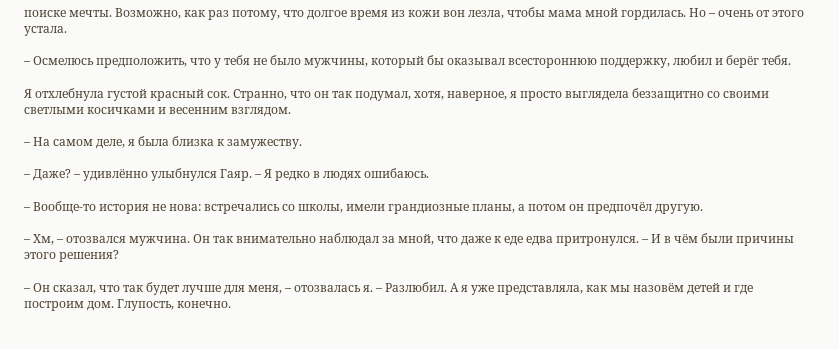поиске мечты. Возможно, как раз потому, что долгое время из кожи вон лезла, чтобы мама мной гордилась. Но – очень от этого устала.

– Осмелюсь предположить, что у тебя не было мужчины, который бы оказывал всестороннюю поддержку, любил и берёг тебя.

Я отхлебнула густой красный сок. Странно, что он так подумал, хотя, наверное, я просто выглядела беззащитно со своими светлыми косичками и весенним взглядом.

– На самом деле, я была близка к замужеству.

– Даже? – удивлённо улыбнулся Гаяр. – Я редко в людях ошибаюсь.

– Вообще-то история не нова: встречались со школы, имели грандиозные планы, а потом он предпочёл другую.

– Хм, – отозвался мужчина. Он так внимательно наблюдал за мной, что даже к еде едва притронулся. – И в чём были причины этого решения?

– Он сказал, что так будет лучше для меня, – отозвалась я. – Разлюбил. А я уже представляла, как мы назовём детей и где построим дом. Глупость, конечно.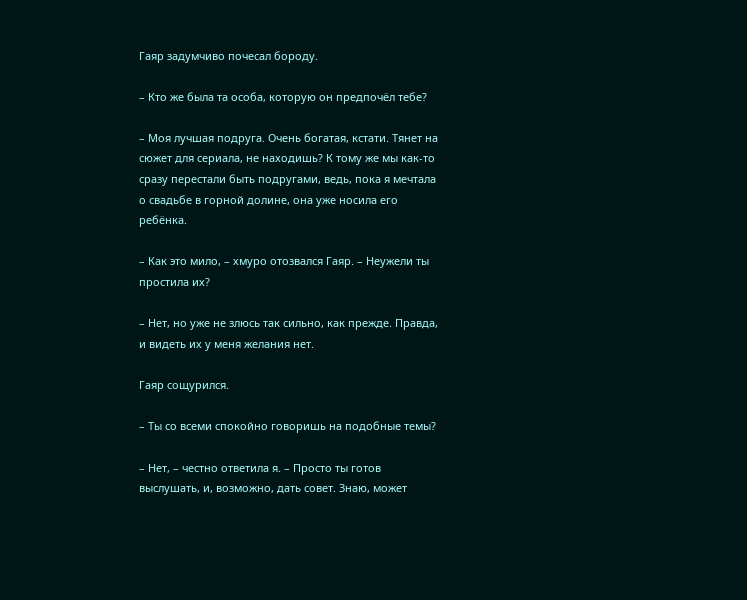Гаяр задумчиво почесал бороду.

– Кто же была та особа, которую он предпочёл тебе?

– Моя лучшая подруга. Очень богатая, кстати. Тянет на сюжет для сериала, не находишь? К тому же мы как-то сразу перестали быть подругами, ведь, пока я мечтала о свадьбе в горной долине, она уже носила его ребёнка.

– Как это мило, – хмуро отозвался Гаяр. – Неужели ты простила их?

– Нет, но уже не злюсь так сильно, как прежде. Правда, и видеть их у меня желания нет.

Гаяр сощурился.

– Ты со всеми спокойно говоришь на подобные темы?

– Нет, – честно ответила я. – Просто ты готов выслушать, и, возможно, дать совет. Знаю, может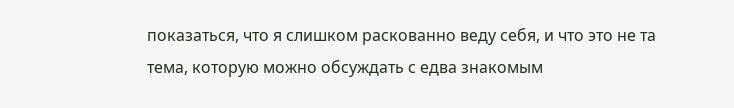показаться, что я слишком раскованно веду себя, и что это не та тема, которую можно обсуждать с едва знакомым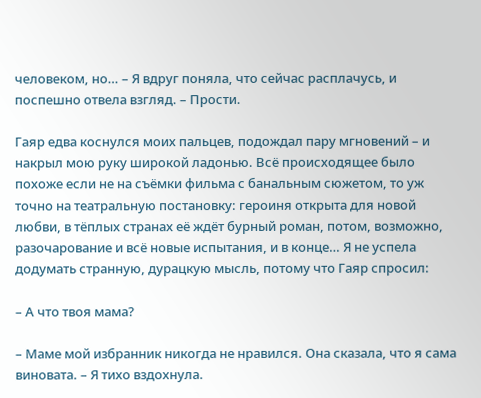человеком, но… – Я вдруг поняла, что сейчас расплачусь, и поспешно отвела взгляд. – Прости.

Гаяр едва коснулся моих пальцев, подождал пару мгновений – и накрыл мою руку широкой ладонью. Всё происходящее было похоже если не на съёмки фильма с банальным сюжетом, то уж точно на театральную постановку: героиня открыта для новой любви, в тёплых странах её ждёт бурный роман, потом, возможно, разочарование и всё новые испытания, и в конце… Я не успела додумать странную, дурацкую мысль, потому что Гаяр спросил:

– А что твоя мама?

– Маме мой избранник никогда не нравился. Она сказала, что я сама виновата. – Я тихо вздохнула.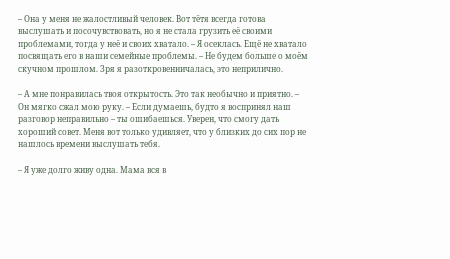– Она у меня не жалостливый человек. Вот тётя всегда готова выслушать и посочувствовать, но я не стала грузить её своими проблемами, тогда у неё и своих хватало. – Я осеклась. Ещё не хватало посвящать его в наши семейные проблемы. – Не будем больше о моём скучном прошлом. Зря я разоткровенничалась, это неприлично.

– А мне понравилась твоя открытость. Это так необычно и приятно. – Он мягко сжал мою руку. – Если думаешь, будто я воспринял наш разговор неправильно – ты ошибаешься. Уверен, что смогу дать хороший совет. Меня вот только удивляет, что у близких до сих пор не нашлось времени выслушать тебя.

– Я уже долго живу одна. Мама вся в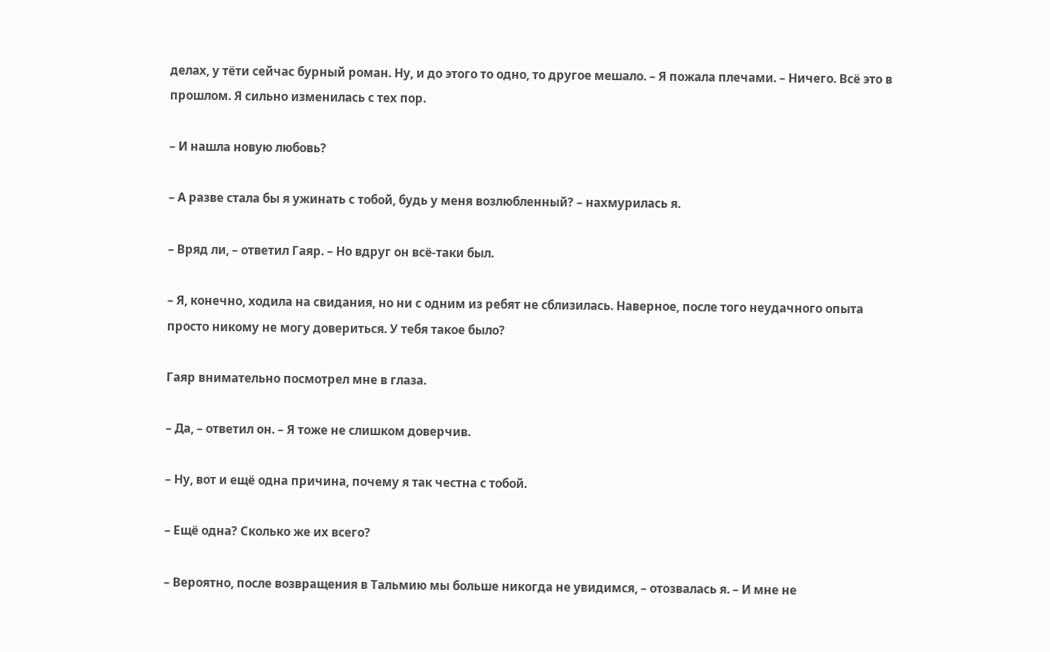делах, у тёти сейчас бурный роман. Ну, и до этого то одно, то другое мешало. – Я пожала плечами. – Ничего. Всё это в прошлом. Я сильно изменилась с тех пор.

– И нашла новую любовь?

– А разве стала бы я ужинать с тобой, будь у меня возлюбленный? – нахмурилась я.

– Вряд ли, – ответил Гаяр. – Но вдруг он всё-таки был.

– Я, конечно, ходила на свидания, но ни с одним из ребят не сблизилась. Наверное, после того неудачного опыта просто никому не могу довериться. У тебя такое было?

Гаяр внимательно посмотрел мне в глаза.

– Да, – ответил он. – Я тоже не слишком доверчив.

– Ну, вот и ещё одна причина, почему я так честна с тобой.

– Ещё одна? Сколько же их всего?

– Вероятно, после возвращения в Тальмию мы больше никогда не увидимся, – отозвалась я. – И мне не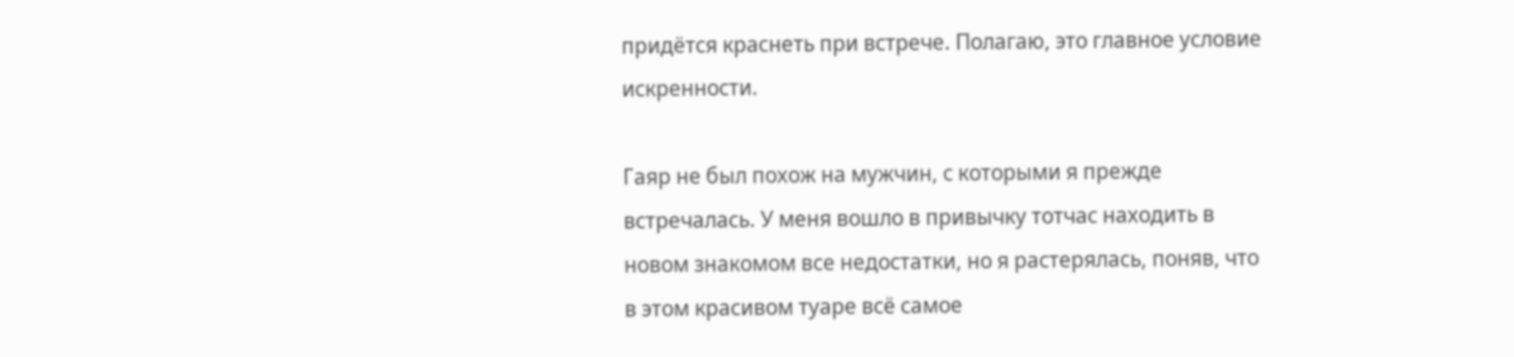придётся краснеть при встрече. Полагаю, это главное условие искренности.

Гаяр не был похож на мужчин, с которыми я прежде встречалась. У меня вошло в привычку тотчас находить в новом знакомом все недостатки, но я растерялась, поняв, что в этом красивом туаре всё самое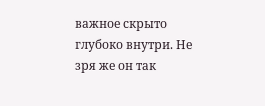важное скрыто глубоко внутри. Не зря же он так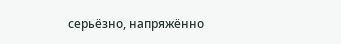серьёзно, напряжённо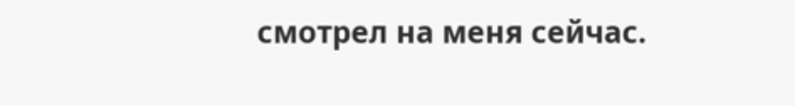смотрел на меня сейчас.